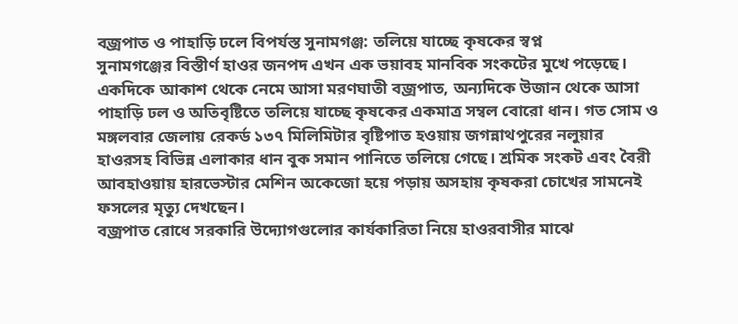বজ্রপাত ও পাহাড়ি ঢলে বিপর্যস্ত সুনামগঞ্জ: তলিয়ে যাচ্ছে কৃষকের স্বপ্ন
সুনামগঞ্জের বিস্তীর্ণ হাওর জনপদ এখন এক ভয়াবহ মানবিক সংকটের মুখে পড়েছে। একদিকে আকাশ থেকে নেমে আসা মরণঘাতী বজ্রপাত, অন্যদিকে উজান থেকে আসা পাহাড়ি ঢল ও অতিবৃষ্টিতে তলিয়ে যাচ্ছে কৃষকের একমাত্র সম্বল বোরো ধান। গত সোম ও মঙ্গলবার জেলায় রেকর্ড ১৩৭ মিলিমিটার বৃষ্টিপাত হওয়ায় জগন্নাথপুরের নলুয়ার হাওরসহ বিভিন্ন এলাকার ধান বুক সমান পানিতে তলিয়ে গেছে। শ্রমিক সংকট এবং বৈরী আবহাওয়ায় হারভেস্টার মেশিন অকেজো হয়ে পড়ায় অসহায় কৃষকরা চোখের সামনেই ফসলের মৃত্যু দেখছেন।
বজ্রপাত রোধে সরকারি উদ্যোগগুলোর কার্যকারিতা নিয়ে হাওরবাসীর মাঝে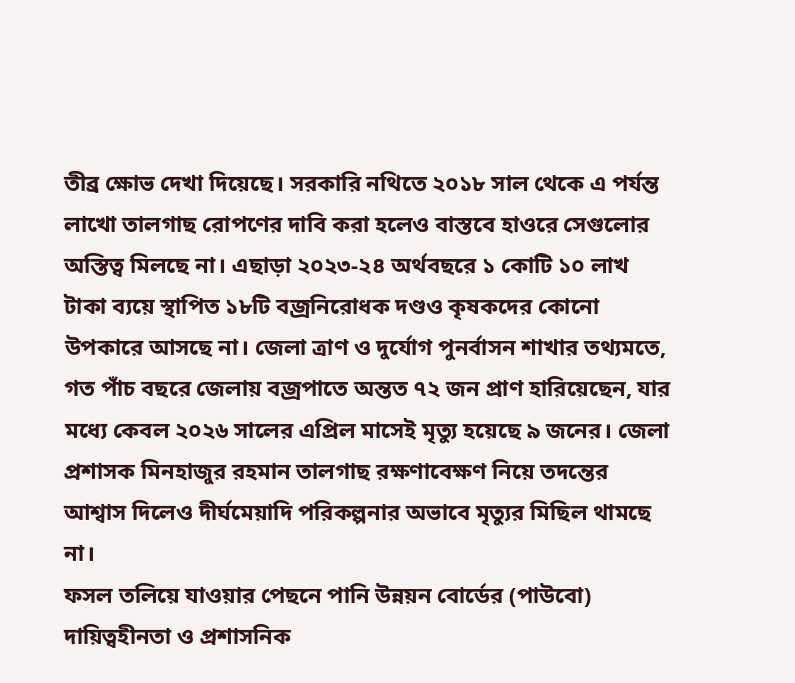তীব্র ক্ষোভ দেখা দিয়েছে। সরকারি নথিতে ২০১৮ সাল থেকে এ পর্যন্ত লাখো তালগাছ রোপণের দাবি করা হলেও বাস্তবে হাওরে সেগুলোর অস্তিত্ব মিলছে না। এছাড়া ২০২৩-২৪ অর্থবছরে ১ কোটি ১০ লাখ টাকা ব্যয়ে স্থাপিত ১৮টি বজ্রনিরোধক দণ্ডও কৃষকদের কোনো উপকারে আসছে না। জেলা ত্রাণ ও দুর্যোগ পুনর্বাসন শাখার তথ্যমতে, গত পাঁচ বছরে জেলায় বজ্রপাতে অন্তত ৭২ জন প্রাণ হারিয়েছেন, যার মধ্যে কেবল ২০২৬ সালের এপ্রিল মাসেই মৃত্যু হয়েছে ৯ জনের। জেলা প্রশাসক মিনহাজুর রহমান তালগাছ রক্ষণাবেক্ষণ নিয়ে তদন্তের আশ্বাস দিলেও দীর্ঘমেয়াদি পরিকল্পনার অভাবে মৃত্যুর মিছিল থামছে না।
ফসল তলিয়ে যাওয়ার পেছনে পানি উন্নয়ন বোর্ডের (পাউবো) দায়িত্বহীনতা ও প্রশাসনিক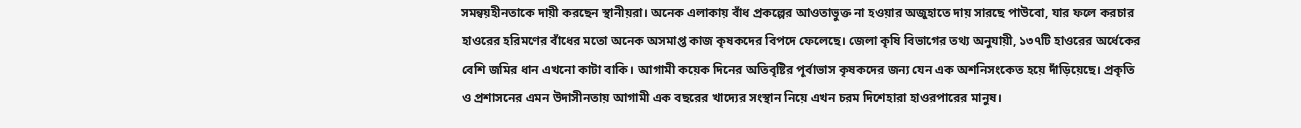সমন্বয়হীনতাকে দায়ী করছেন স্থানীয়রা। অনেক এলাকায় বাঁধ প্রকল্পের আওতাভুক্ত না হওয়ার অজুহাতে দায় সারছে পাউবো, যার ফলে করচার হাওরের হরিমণের বাঁধের মতো অনেক অসমাপ্ত কাজ কৃষকদের বিপদে ফেলেছে। জেলা কৃষি বিভাগের তথ্য অনুযায়ী, ১৩৭টি হাওরের অর্ধেকের বেশি জমির ধান এখনো কাটা বাকি। আগামী কয়েক দিনের অতিবৃষ্টির পূর্বাভাস কৃষকদের জন্য যেন এক অশনিসংকেত হয়ে দাঁড়িয়েছে। প্রকৃতি ও প্রশাসনের এমন উদাসীনতায় আগামী এক বছরের খাদ্যের সংস্থান নিয়ে এখন চরম দিশেহারা হাওরপারের মানুষ।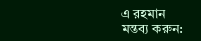এ রহমান
মন্তব্য করুন: